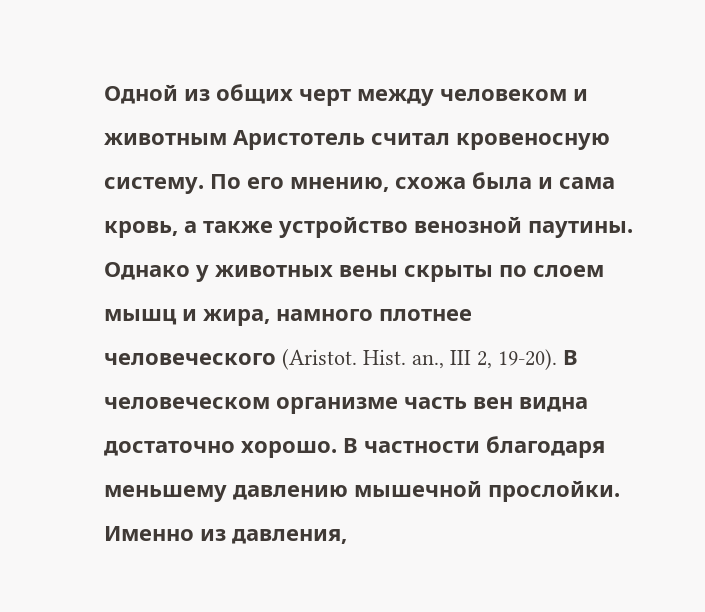Одной из общих черт между человеком и животным Аристотель считал кровеносную систему. По его мнению, схожа была и сама кровь, а также устройство венозной паутины. Однако у животных вены скрыты по слоем мышц и жира, намного плотнее человеческого (Aristot. Hist. an., III 2, 19-20). В человеческом организме часть вен видна достаточно хорошо. В частности благодаря меньшему давлению мышечной прослойки. Именно из давления,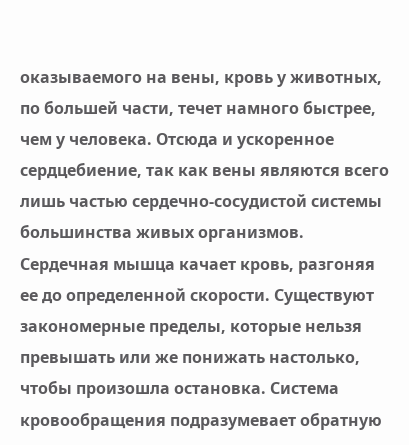оказываемого на вены, кровь у животных, по большей части, течет намного быстрее, чем у человека. Отсюда и ускоренное сердцебиение, так как вены являются всего лишь частью сердечно-сосудистой системы большинства живых организмов. Сердечная мышца качает кровь, разгоняя ее до определенной скорости. Существуют закономерные пределы, которые нельзя превышать или же понижать настолько, чтобы произошла остановка. Система кровообращения подразумевает обратную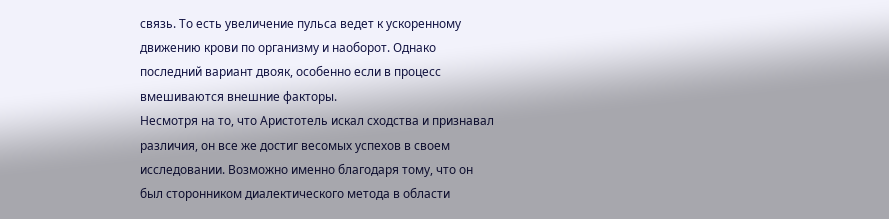связь. То есть увеличение пульса ведет к ускоренному движению крови по организму и наоборот. Однако последний вариант двояк, особенно если в процесс вмешиваются внешние факторы.
Несмотря на то, что Аристотель искал сходства и признавал различия, он все же достиг весомых успехов в своем исследовании. Возможно именно благодаря тому, что он был сторонником диалектического метода в области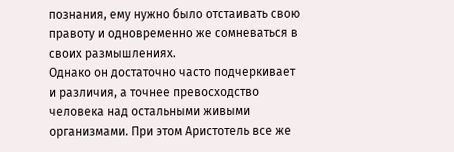познания, ему нужно было отстаивать свою правоту и одновременно же сомневаться в своих размышлениях.
Однако он достаточно часто подчеркивает и различия, а точнее превосходство человека над остальными живыми организмами. При этом Аристотель все же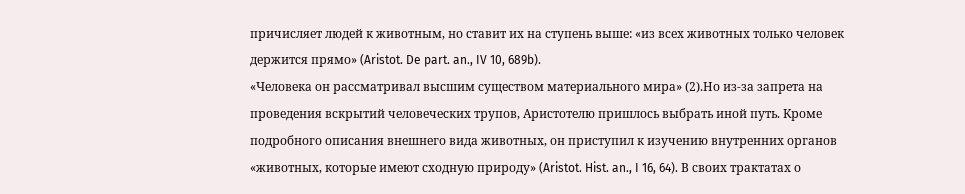причисляет людей к животным, но ставит их на ступень выше: «из всех животных только человек держится прямо» (Aristot. De part. an., IV 10, 689b).
«Человека он рассматривал высшим существом материального мира» (2).Но из-за запрета на проведения вскрытий человеческих трупов, Аристотелю пришлось выбрать иной путь. Кроме подробного описания внешнего вида животных, он приступил к изучению внутренних органов «животных, которые имеют сходную природу» (Aristot. Hist. an., I 16, 64). В своих трактатах о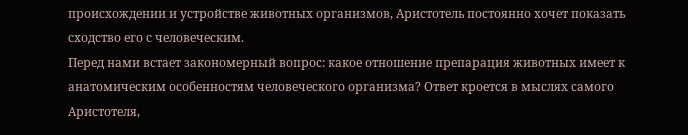происхождении и устройстве животных организмов, Аристотель постоянно хочет показать сходство его с человеческим.
Перед нами встает закономерный вопрос: какое отношение препарация животных имеет к анатомическим особенностям человеческого организма? Ответ кроется в мыслях самого Аристотеля,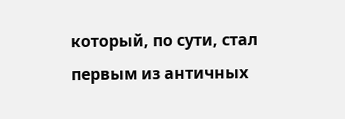который, по сути, стал первым из античных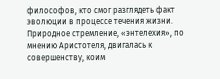философов, кто смог разглядеть факт эволюции в процессе течения жизни. Природное стремление, «энтелехия», по мнению Аристотеля, двигалась к совершенству, коим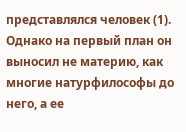представлялся человек (1). Однако на первый план он выносил не материю, как многие натурфилософы до него, а ее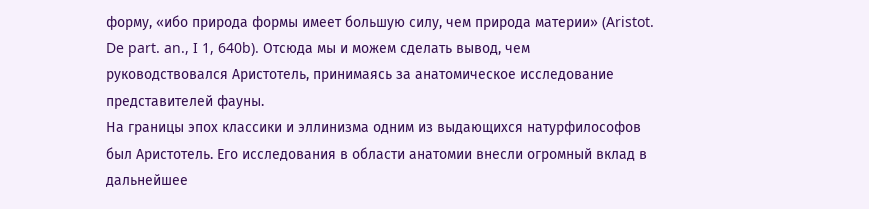форму, «ибо природа формы имеет большую силу, чем природа материи» (Aristot. De part. an., I 1, 640b). Отсюда мы и можем сделать вывод, чем руководствовался Аристотель, принимаясь за анатомическое исследование представителей фауны.
На границы эпох классики и эллинизма одним из выдающихся натурфилософов был Аристотель. Его исследования в области анатомии внесли огромный вклад в дальнейшее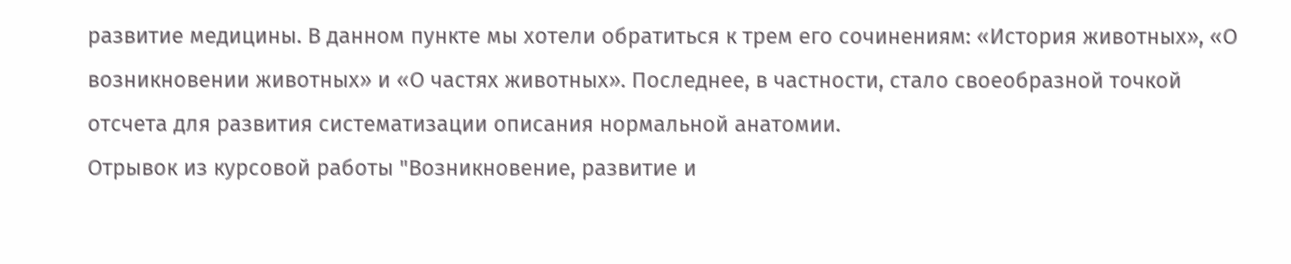развитие медицины. В данном пункте мы хотели обратиться к трем его сочинениям: «История животных», «О возникновении животных» и «О частях животных». Последнее, в частности, стало своеобразной точкой отсчета для развития систематизации описания нормальной анатомии.
Отрывок из курсовой работы "Возникновение, развитие и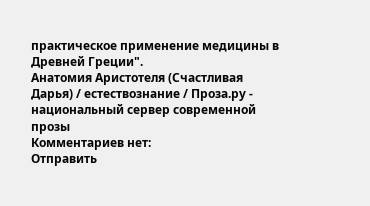практическое применение медицины в Древней Греции".
Анатомия Аристотеля (Счастливая Дарья) / естествознание / Проза.ру - национальный сервер современной прозы
Комментариев нет:
Отправить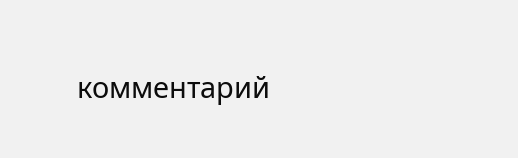комментарий